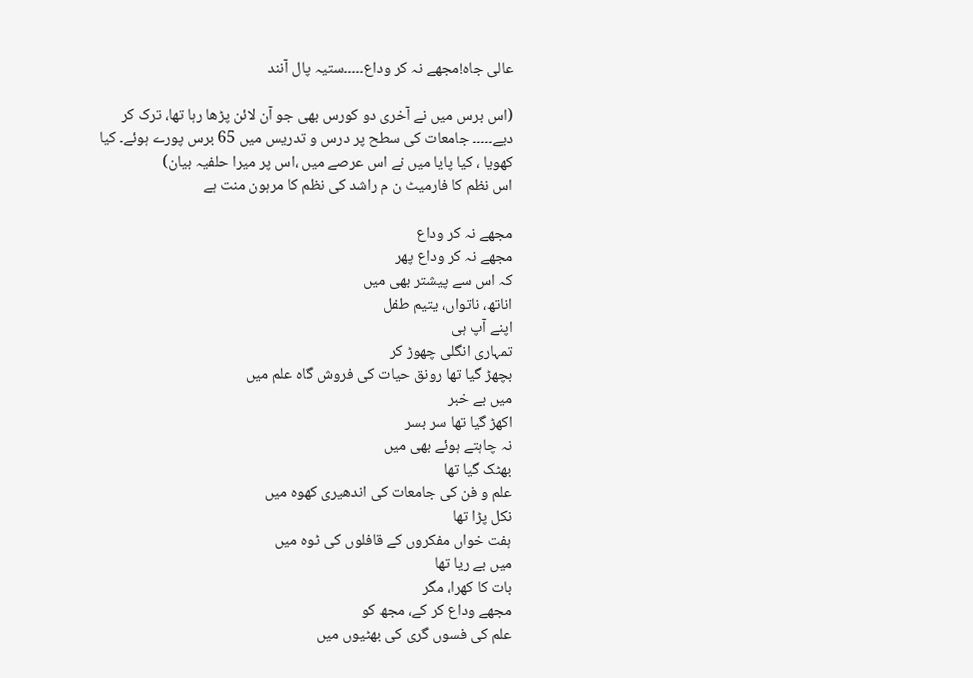عالی جاہ!مجھے نہ کر وداع۔۔۔۔۔ستیہ پال آنند

(اس برس میں نے آخری دو کورس بھی جو آن لائن پڑھا رہا تھا، ترک کر دیے۔۔۔۔۔ جامعات کی سطح پر درس و تدریس میں 65 برس پورے ہوئے۔ کیا کھویا ، کیا پایا میں نے اس عرصے میں ،اس پر میرا حلفیہ بیان)
اس نظم کا فارمیٹ ن م راشد کی نظم کا مرہون منت ہے

مجھے نہ کر وداع
مجھے نہ کر وداع پھر
کہ اس سے پیشتر بھی میں
اناتھ، ناتواں، یتیم طفل
اپنے آپ ہی
تمہاری انگلی چھوڑ کر
بچھڑ گیا تھا رونق حیات کی فروش گاہ علم میں
میں بے خبر
اکھڑ گیا تھا سر بسر
نہ چاہتے ہوئے بھی میں
بھٹک گیا تھا
علم و فن کی جامعات کی اندھیری کھوہ میں
نکل پڑا تھا
ہفت خواں مفکروں کے قافلوں کی ٹوہ میں
میں بے ریا تھا
بات کا کھرا، مگر
مجھے وداع کر کے، مجھ کو
علم کی فسوں گری کی بھٹیوں میں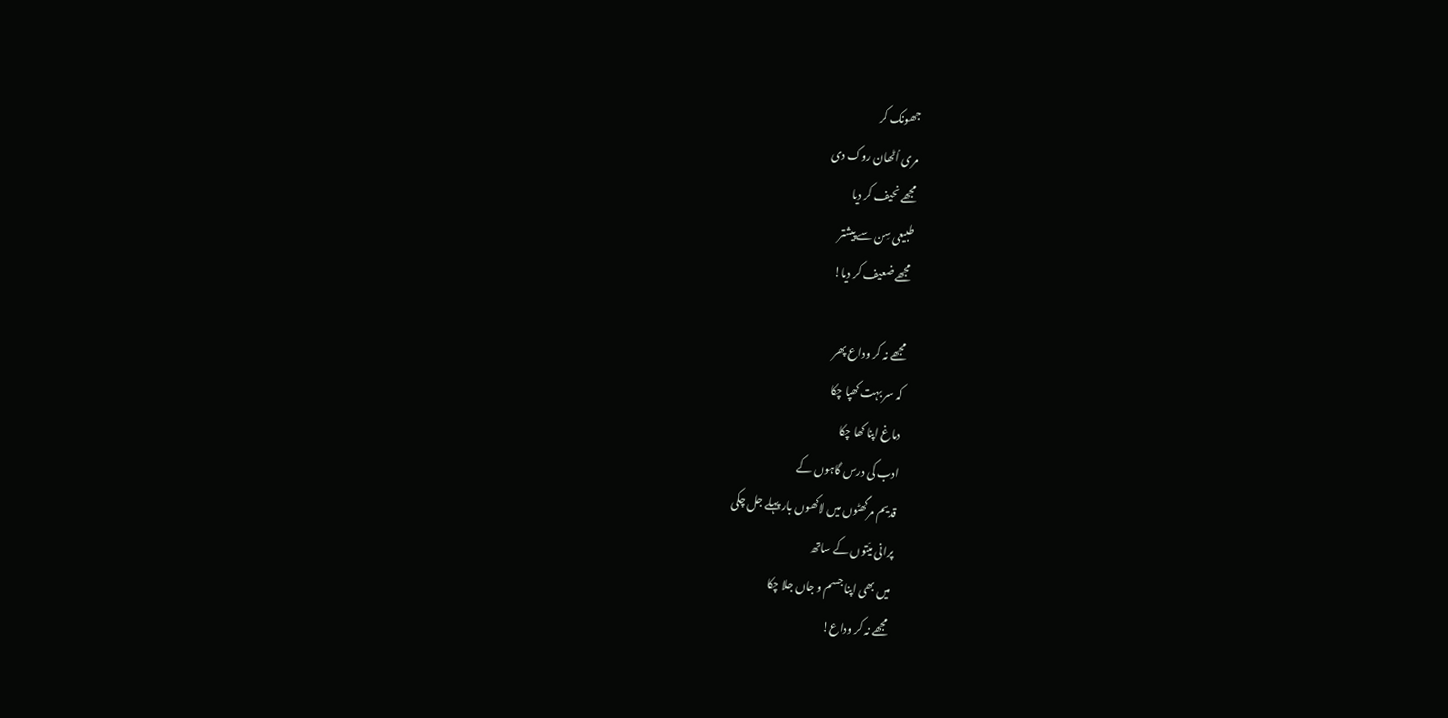جھونک کر
مری اُٹھان روک دی
مجھے نحیف کر دیا
طبیعی سِن سے پیشتر
مجھے ضعیف کر دیا!

مجھے نہ کر وداع پھر
کہ سر بہت کھپا چکا
دماغ اپنا کھا چکا
ادب کی درس گاہوں کے
قدیم مرگھٹوں میں لاکھوں بار پہلے جل چکی
پرانی میّتوں کے ساتھ
میں بھی اپنا جسم و جاں جلا چکا
مجھے نہ کر وداع!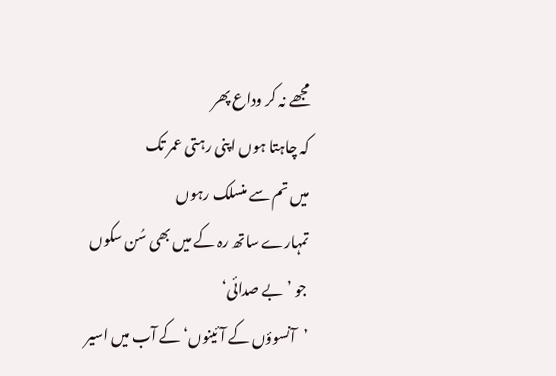مجھے نہ کر وداع پھر
کہ چاہتا ہوں اپنی رہتی عمر تک
میں تم سے منسلک رہوں
تمہارے ساتھ رہ کے میں بھی سُن سکوں
جو ’بے صدائی‘
’آنسوؤں کے آئینوں‘ کے آب میں اسیر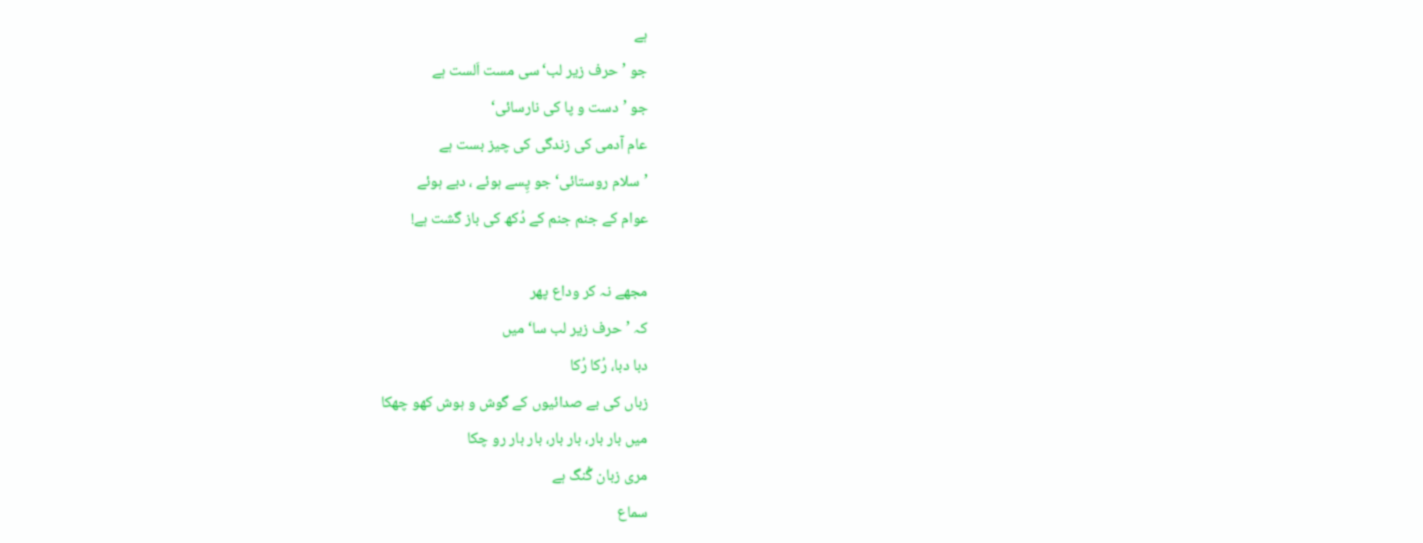ہے
جو ’حرف زیر لب‘سی مست اَلست ہے
جو ’دست و پا کی نارسائی‘
عام آدمی کی زندگی کی چیز بست ہے
’سلام روستائی‘ جو پِسے ہوئے ، دبے ہوئے
عوام کے جنم جنم کے دُکھ کی باز گشت ہے!

مجھے نہ کر وداع پھر
کہ ’حرف زیر لب سا‘ میں
دبا دبا، رُکا رُکا
زباں کی بے صدائیوں کے گوش و ہوش کھو چھکا
میں بار بار، بار بار، بار بار رو چکا
مری زبان گُنگ ہے
سماع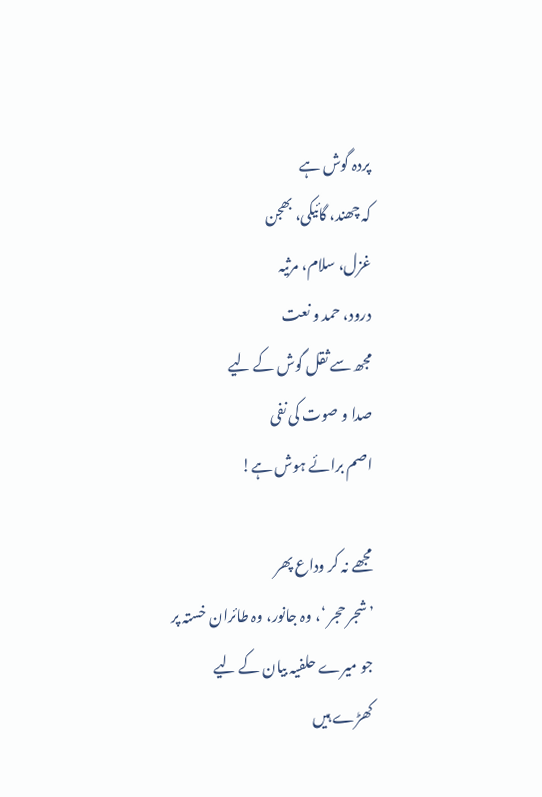پردہ گوش ہے
کہ چھند، گائیکی، بھجن
غزل، سلام، مرثیہ
درود، حمد و نعت
مجھ سے ثقل گوش کے لیے
صدا و صوت کی نفی
اصم برائے ہوش ہے!

مجھے نہ کر وداع پھر
’شجر حجر ‘، وہ جانور، وہ طائران خستہ پر
جو میرے حلفیہ بیان کے لیے
کھڑے ہیں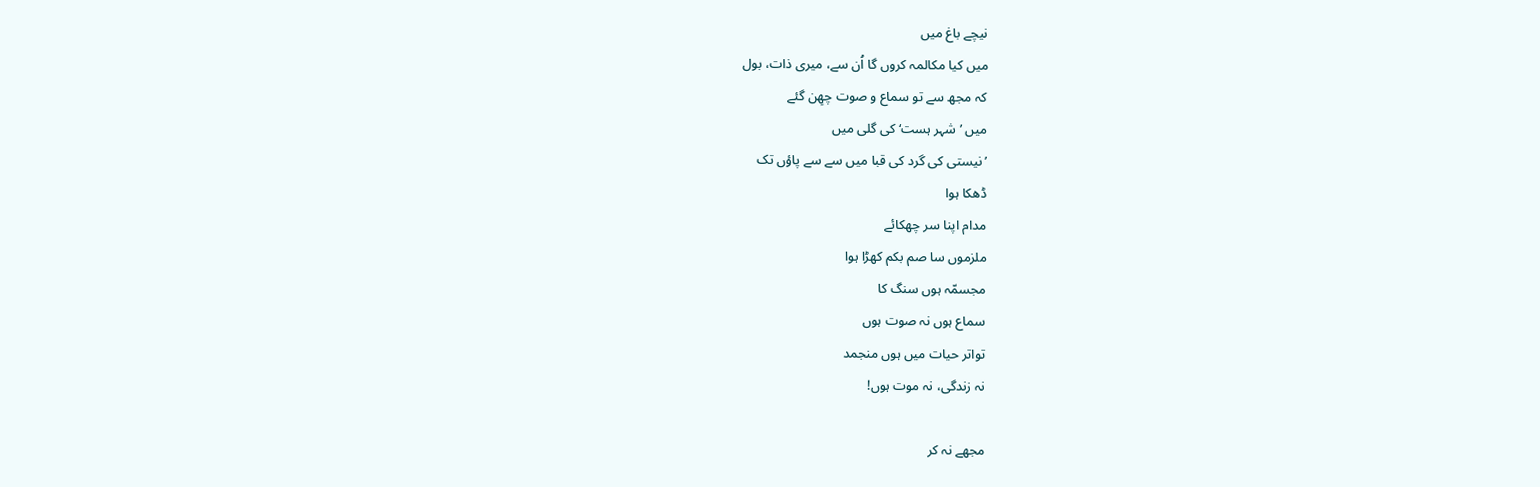نیچے باغ میں
میں کیا مکالمہ کروں گا اُن سے، میری ذات، بول
کہ مجھ سے تو سماع و صوت چھِن گئے
میں ’شہر ہست‘ کی گلی میں
’نیستی کی گرد کی قبا میں سے سے پاؤں تک
ڈھکا ہوا
مدام اپنا سر چھکائے
ملزموں سا صم بکم کھڑا ہوا
مجسمّہ ہوں سنگ کا
سماع ہوں نہ صوت ہوں
تواتر حیات میں ہوں منجمد
نہ زندگی، نہ موت ہوں!

مجھے نہ کر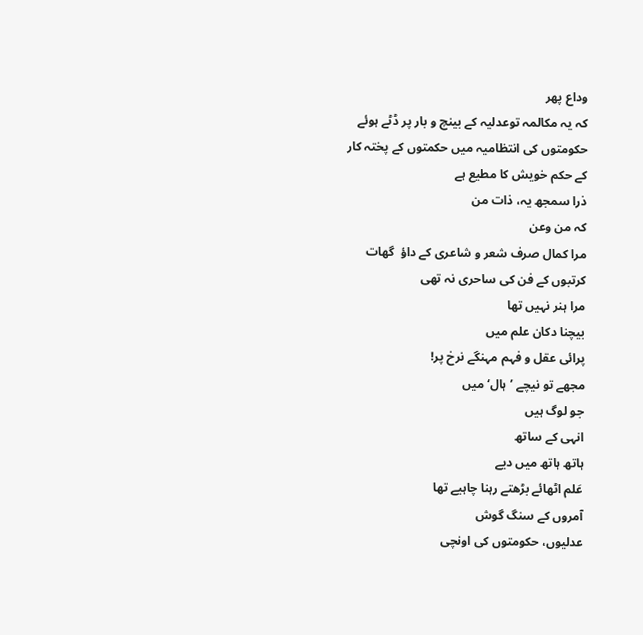وداع پھر
کہ یہ مکالمہ توعدلیہ کے بینچ و بار پر ڈٹے ہوئے
حکومتوں کی انتظامیہ میں حکمتوں کے پختہ کار
کے حکم خویش کا مطیع ہے
ذرا سمجھ یہ، ذات من
کہ من وعن
مرا کمال صرف شعر و شاعری کے داؤ  گھات
کرتبوں کے فن کی ساحری نہ تھی
مرا ہنر نہیں تھا
بیچنا دکان علم میں
پرائی عقل و فہم مہنگے نرخ پر!
مجھے تو نیچے ’ہال‘ میں
جو لوگ ہیں
انہی کے ساتھ
ہاتھ ہاتھ میں دیے
عَلم اٹھائے بڑھتے رہنا چاہیے تھا
آمروں کے سنگ گوش
عدلیوں، حکومتوں کی اونچی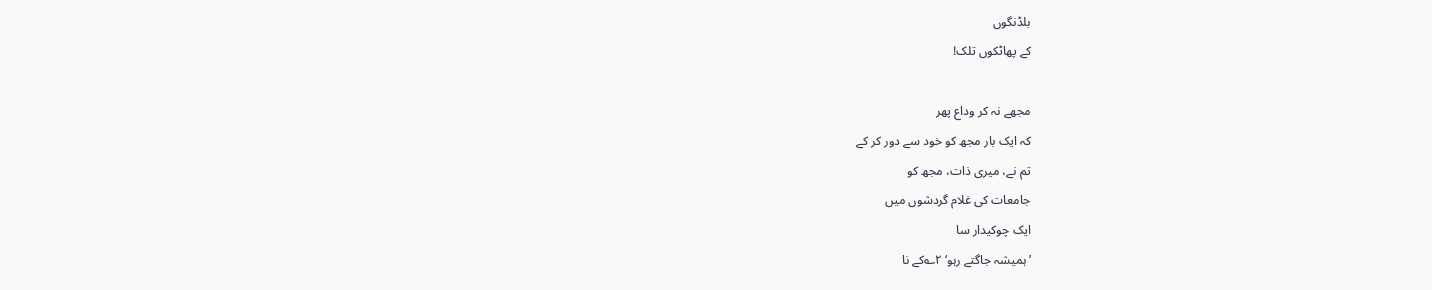بلڈنگوں
کے پھاٹکوں تلک!

مجھے نہ کر وداع پھر
کہ ایک بار مجھ کو خود سے دور کر کے
تم نے، میری ذات، مجھ کو
جامعات کی غلام گردشوں میں
ایک چوکیدار سا
’ہمیشہ جاگتے رہو‘ ۲؎کے نا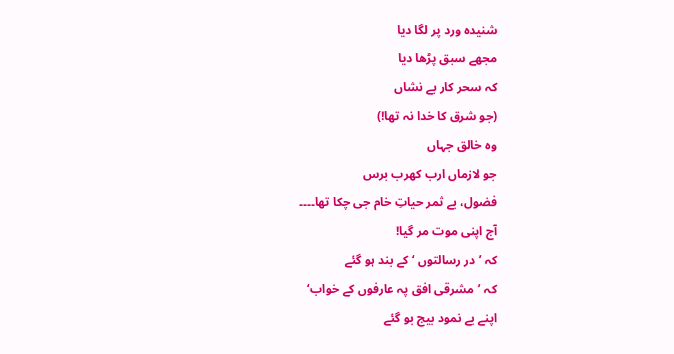شنیدہ ورد پر لگا دیا
مجھے سبق پڑھا دیا
کہ سحر کار بے نشاں
(جو شرق کا خدا نہ تھا!)
وہ خالق جہاں
جو لازماں ارب کھرب برس
فضول، بے ثمر حیاتِ خام جی چکا تھا۔۔۔۔
آج اپنی موت مر گیا!
کہ ’در رسالتوں ‘ کے بند ہو گئے
کہ ’مشرقی افق پہ عارفوں کے خواب‘
اپنے بے نمود بیج بو گئے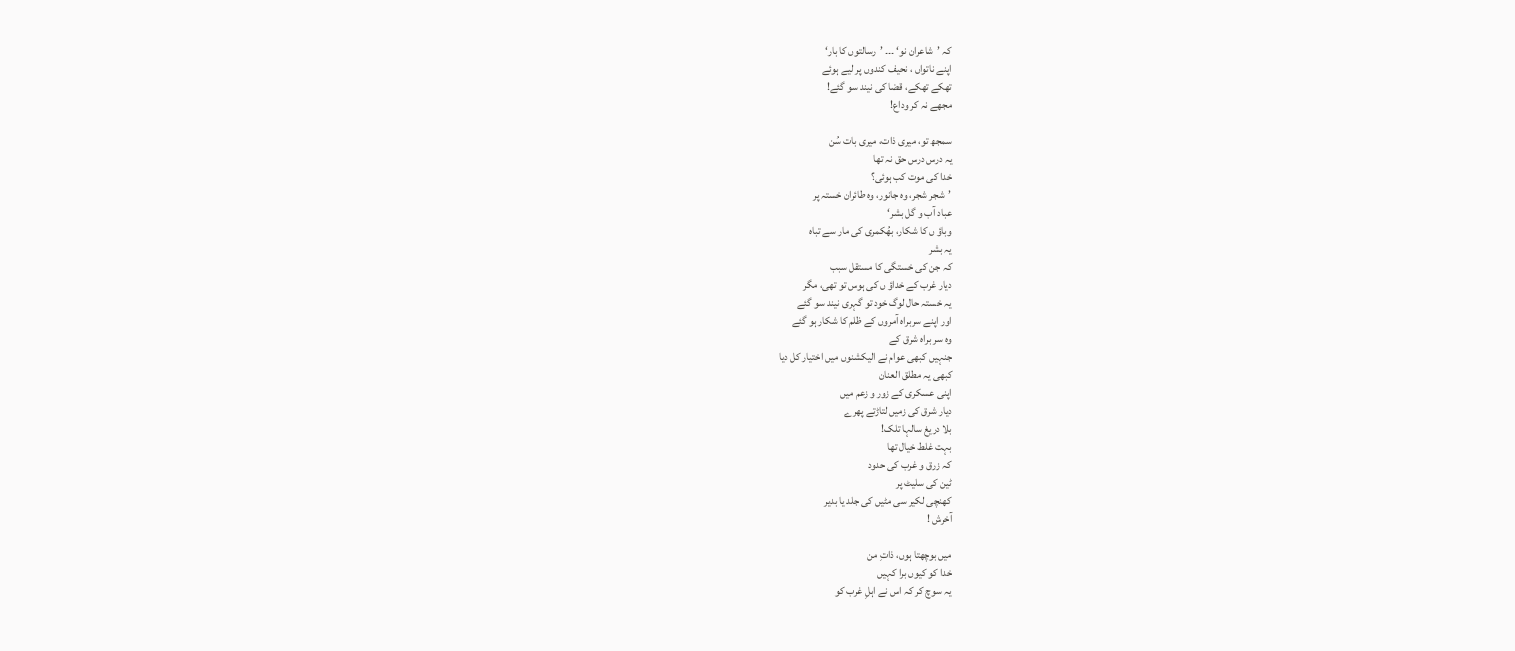کہ ’شاعران نو‘ ۔۔۔ ’رسالتوں کا بار‘
اپنے ناتواں ، نحیف کندوں پر لیے ہوئے
تھکے تھکے، قضا کی نیند سو گئے!
مجھے نہ کر وداع!

سمجھ تو، میری ذات، میری بات سُن
یہ درس درس حق نہ تھا
خدا کی موت کب ہوئی؟
’شجر شجر، وہ جانور، وہ طائران خستہ پر
عباد آب و گل بشر‘
وباؤ ں کا شکار، بھُکمری کی مار سے تباہ
یہ بشر
کہ جن کی خستگی کا مستقل سبب
دیار غرب کے خداؤ ں کی ہوس تو تھی، مگر
یہ خستہ حال لوگ خود تو گہری نیند سو گئے
اور اپنے سربراہ آمروں کے ظلم کا شکار ہو گئے
وہ سر براہ شرق کے
جنہیں کبھی عوام نے الیکشنوں میں اختیار کل دیا
کبھی یہ مطلق العنان
اپنی عسکری کے زور و زعم میں
دیار شرق کی زمیں لتاڑتے پھرے
بلا دریغ سالہا تلک!
بہت غلط خیال تھا
کہ زرق و غرب کی حدود
ٹین کی سلیٹ پر
کھنچی لکیر سی مٹیں کی جلد یا بدیر
آخرش !

میں بوچھتا ہوں، ذاتِ من
خدا کو کیوں برا کہیں
یہ سوچ کر کہ اس نے اہلِ غرب کو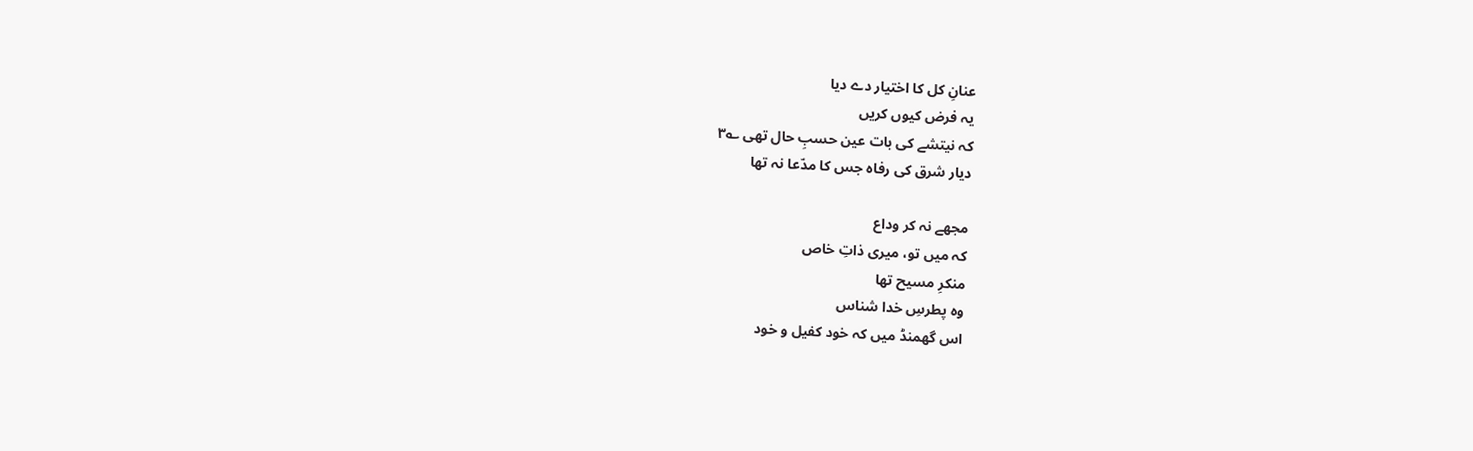عنانِ کل کا اختیار دے دیا
یہ فرض کیوں کریں
کہ نیتشے کی بات عین حسبِ حال تھی ؎۳
دیار شرق کی رفاہ جس کا مدّعا نہ تھا

مجھے نہ کر وداع
کہ میں تو، میری ذاتِ خاص
منکرِ مسیح تھا
وہ پطرسِ خدا شناس
اس گھمنڈ میں کہ خود کفیل و خود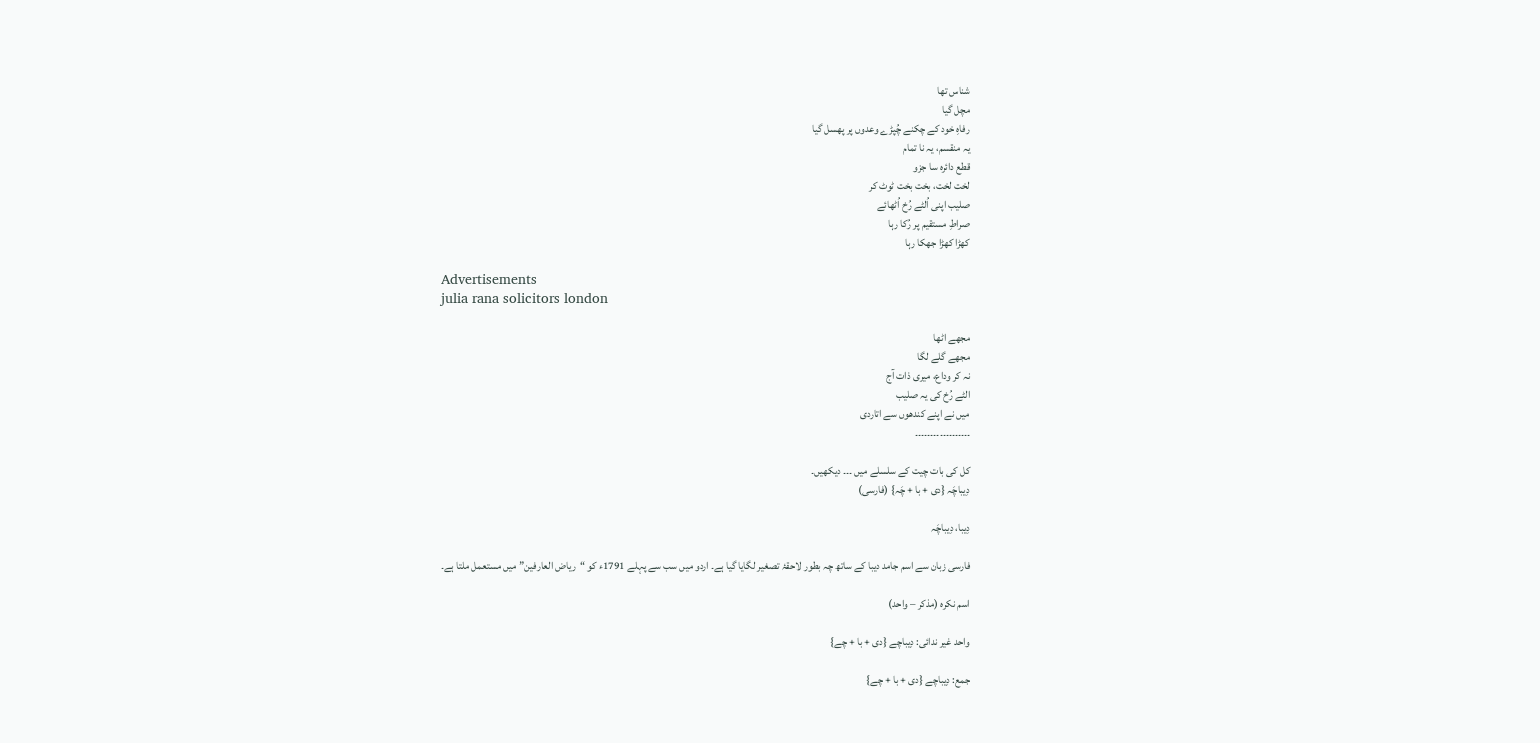شناس تھا
مچل گیا
رفاہِ خود کے چکنے چُپڑے وعدوں پر پھسل گیا
یہ منقسم، یہ نا تمام
قطع دائرہ سا جزو
لخت لخت، بخت بخت ٹوٹ کر
صلیب اپنی اُلٹے رُخ اُٹھائے
صراطِ مستقیم پر رُکا رہا
کھڑا کھڑا جھکا رہا

Advertisements
julia rana solicitors london

مجھے اٹھا
مجھے گلے لگا
نہ کر وداع، میری ذات آج
الٹے رُخ کی یہ صلیب
میں نے اپنے کندھوں سے اتاردی
۔۔۔۔۔۔۔۔۔۔۔۔۔۔۔۔۔۔

کل کی بات چیت کے سلسلے میں ۔۔۔ دیکھیں۔
دِیباچَہ {دی + با + چَہ} (فارسی)

دِیبا، دِیباچَہ

فارسی زبان سے اسم جامد دیبا کے ساتھ چہ بطور لاحقۂ تصغیر لگایا گیا ہے۔ اردو میں سب سے پہلے 1791ء کو “ریاض العارفین” میں مستعمل ملتا ہے۔

اسم نکرہ (مذکر – واحد)

واحد غیر ندائی: دِیباچے {دی + با + چے}

جمع: دِیباچے {دی + با + چے}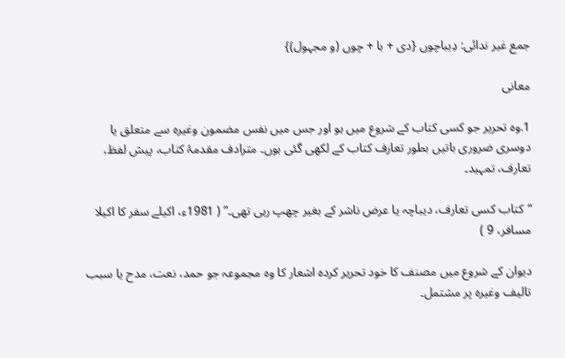جمع غیر ندائی: دِیباچوں {دی + با + چوں (و مجہول)}

معانی

1.وہ تحریر جو کسی کتاب کے شروع میں ہو اور جس میں نفس مضمون وغیرہ سے متعلق یا دوسری ضروری باتیں بطور تعارف کتاب کے لکھی گئی ہوں۔ مترادف مقدمۂ کتاب، پیش لفظ، تعارف، تمہید۔

“کتاب کسی تعارف، دیباچہ یا عرض ناشر کے بغیر چھپ رہی تھی۔” ( 1981ء، اکیلے سفر کا اکیلا مسافر، 9 )

دیوان کے شروع میں مصنف کا خود تحریر کردہ اشعار کا وہ مجموعہ جو حمد، نعت، مدح یا سبب تالیف وغیرہ پر مشتمل۔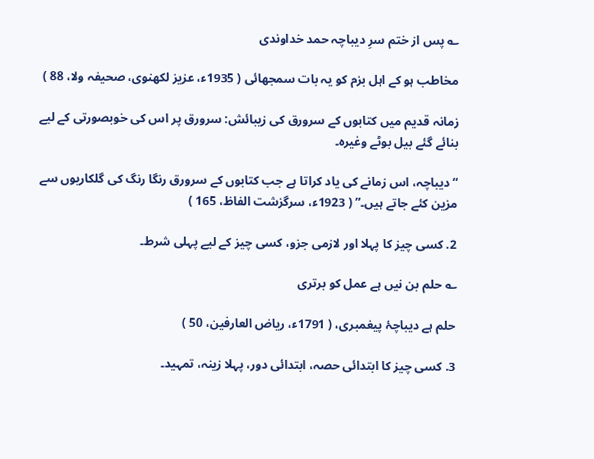؎ پس از ختم سرِ دیباچہ حمد خداوندی

مخاطب ہو کے اہل بزم کو یہ بات سمجھائی ( 1935ء، عزیز لکھنوی، صحیفہ ولا، 88 )

زمانہ قدیم میں کتابوں کے سرورق کی زیبائش: سرورق پر اس کی خوبصورتی کے لیے بنائے گئے بیل بوٹے وغیرہ۔

“دیباچہ، اس زمانے کی یاد کراتا ہے جب کتابوں کے سرورق رنگا رنگ کی گلکاریوں سے مزین کئے جاتے ہیں۔” ( 1923ء، سرگزشت الفاظ، 165 )

2. کسی چیز کا پہلا اور لازمی جزو، کسی چیز کے لیے پہلی شرط۔

؎ حلم بن نیں ہے عمل کو برتری

حلم ہے دیباچۂ پیغمبری، ( 1791ء، ریاض العارفین، 50 )

3. کسی چیز کا ابتدائی حصہ، ابتدائی دور، پہلا زینہ، تمہید۔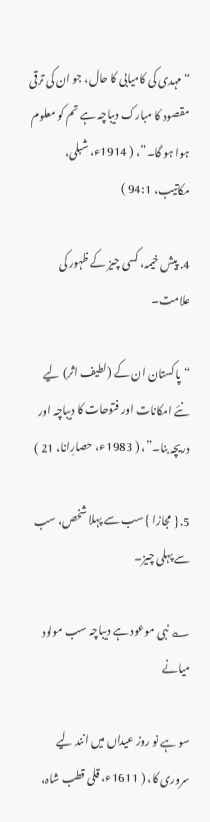“مہدی کی کامیابی کا حال، جو ان کی ترقی مقصود کا مبارک دیباچہ ہے تم کو معلوم ہوا ہو گا۔”، ( 1914ء، شبلی، مکاتیب، 94:1 )

4. پیش خیمہ، کسی چیز کے ظہور کی علامت۔

“پاکستان ان کے (لطیف اثر) لیے نئے امکانات اور فتوحات کا دیباچہ اور دریچہ بنا۔”، ( 1983ء، حصارِانا، 21 )

5. { مجازا } سب سے پہلا شخص، سب سے پہلی چیز۔

؎ نبی موعود ہے دیباچہ سب مولود میانے

سو ہے نو روز عیداں میں انند لیے سروری کا، ( 1611ء، قلی قطب شاہ،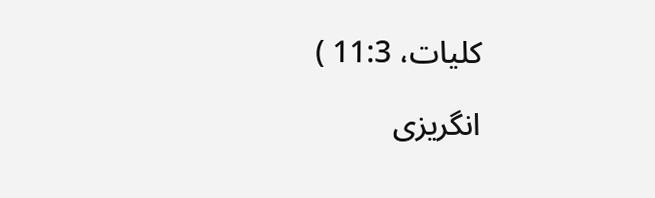کلیات، 11:3 )

انگریزی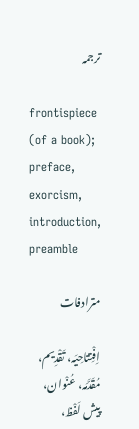ترجمہ

frontispiece (of a book); preface, exorcism, introduction, preamble

مترادفات

اِفْتِتاحِیَہ، تَقْدِیم، مُقَدَّمَہ، عُنْوان، پیش لَفْظ،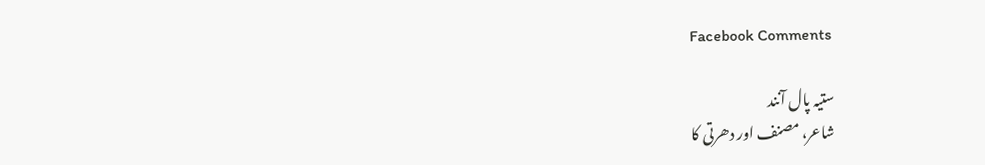Facebook Comments

ستیہ پال آنند
شاعر، مصنف اور دھرتی کا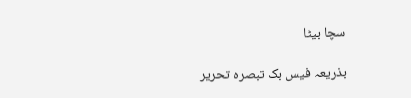سچا بیٹا

بذریعہ فیس بک تبصرہ تحریر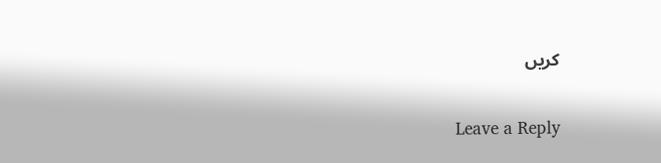کریں

Leave a Reply